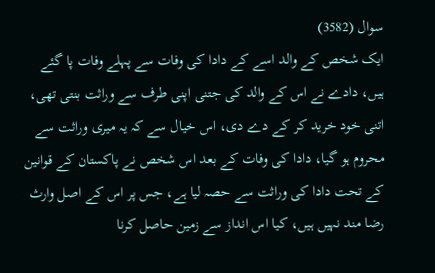سوال (3582)
ایک شخص کے والد اسے کے دادا کی وفات سے پہلے وفات پا گئے ہیں، دادے نے اس کے والد کی جتنی اپنی طرف سے وراثت بنتی تھی، اتنی خود خرید کر کے دے دی، اس خیال سے کہ یہ میری وراثت سے محروم ہو گیا، دادا کی وفات کے بعد اس شخص نے پاکستان کے قوانین کے تحت دادا کی وراثت سے حصہ لیا ہے، جس پر اس کے اصل وارث رضا مند نہیں ہیں، کیا اس انداز سے زمین حاصل کرنا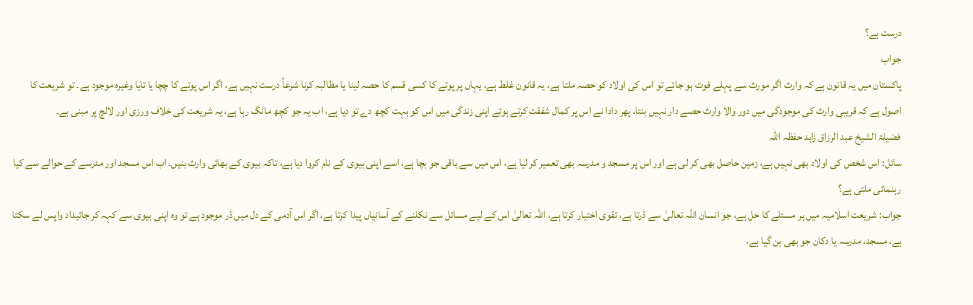درست ہے؟
جواب
پاکستان میں یہ قانون ہے کہ وارث اگر مورث سے پہلے فوت ہو جائے تو اس کی اولاد کو حصہ ملتا ہے، یہ قانون غلط ہے، یہاں پر پوتے کا کسی قسم کا حصہ لینا یا مطالبہ کرنا شرعاً درست نہیں ہے، اگر اس پوتے کا چچا یا تایا وغیرہ موجود ہے۔ تو شریعت کا اصول ہے کہ قریبی وارث کی موجودگی میں دور والا وارث حصے دار نہیں بنتا، پھر دادا نے اس پر کمال شفقت کرتے ہوئے اپنی زندگی میں اس کو بہت کچھ دے تو دیا ہے، اب یہ جو کچھ مانگ رہا ہے، یہ شریعت کی خلاف ورزی اور لالچ پر مبنی ہے۔
فضیلۃ الشیخ عبد الرزاق زاہد حفظہ اللہ
سائل: اس شخص کی اولاد بھی نہیں ہے، زمین حاصل بھی کر لی ہے اور اس پر مسجد و مدرسہ بھی تعمیر کر لیا ہے، اس میں سے باقی جو بچا ہے، اسے اپنی بیوی کے نام کروا دیا ہے، تاکہ بیوی کے بھائی وارث بنیں۔ اب اس مسجد اور مدرسے کے حوالے سے کیا رہنمائی ملتی ہے؟
جواب: شریعت اسلامیہ میں ہر مسئلے کا حل ہے، جو انسان اللہ تعالیٰ سے ڈرتا ہے، تقوی اختیار کرتا ہے، اللہ تعالیٰ اس کے لیے مسائل سے نکلنے کے آسانیاں پیدا کرتا ہے، اگر اس آدمی کے دل میں ڈر موجود ہے تو وہ اپنی بیوی سے کہہ کر جائیداد واپس لے سکتا ہے، مسجد، مدرسہ یا دکان جو بھی بن گیا ہے،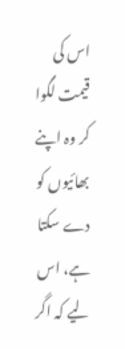اس کی قیمت لگوا کر وہ اپنے بھائیوں کو دے سکتا ہے، اس لیے کہ اگر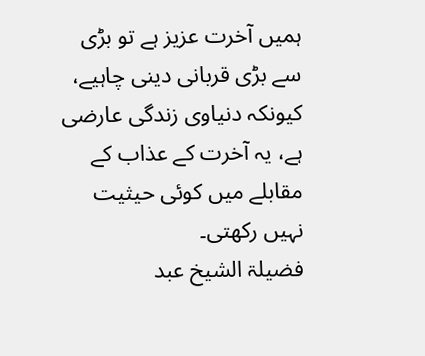ہمیں آخرت عزیز ہے تو بڑی سے بڑی قربانی دینی چاہیے، کیونکہ دنیاوی زندگی عارضی ہے، یہ آخرت کے عذاب کے مقابلے میں کوئی حیثیت نہیں رکھتی۔
فضیلۃ الشیخ عبد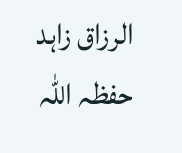الرزاق زاہد حفظہ اللہ